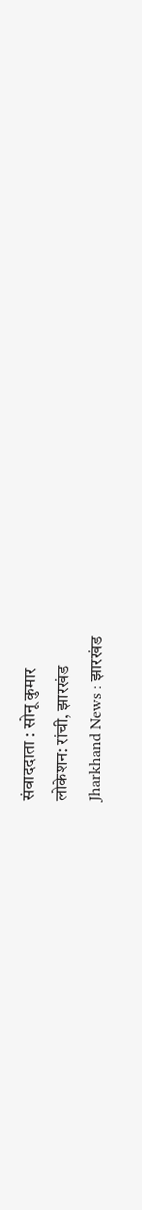संवाददाता : सोनू कुमार
लोकेशन: रांची, झारखंड
Jharkhand News : झारखंड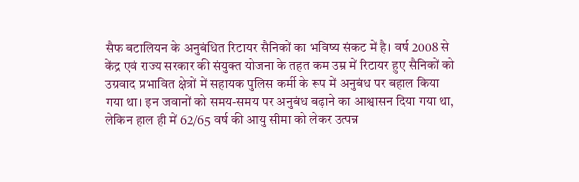सैफ बटालियन के अनुबंधित रिटायर सैनिकों का भविष्य संकट में है। वर्ष 2008 से केंद्र एवं राज्य सरकार की संयुक्त योजना के तहत कम उम्र में रिटायर हुए सैनिकों को उग्रवाद प्रभावित क्षेत्रों में सहायक पुलिस कर्मी के रूप में अनुबंध पर बहाल किया गया था। इन जवानों को समय-समय पर अनुबंध बढ़ाने का आश्वासन दिया गया था, लेकिन हाल ही में 62/65 वर्ष की आयु सीमा को लेकर उत्पन्न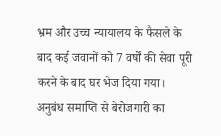भ्रम और उच्च न्यायालय के फैसले के बाद कई जवानों को 7 वर्षों की सेवा पूरी करने के बाद घर भेज दिया गया।
अनुबंध समाप्ति से बेरोजगारी का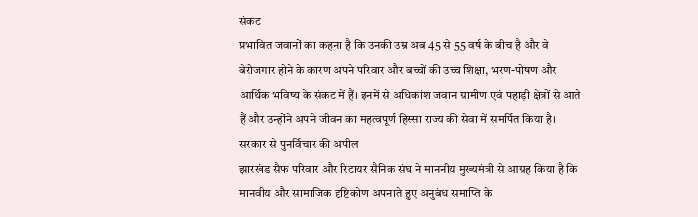संकट
प्रभावित जवानों का कहना है कि उनकी उम्र अब 45 से 55 वर्ष के बीच है और वे बेरोजगार होने के कारण अपने परिवार और बच्चों की उच्च शिक्षा, भरण-पोषण और आर्थिक भविष्य के संकट में हैं। इनमें से अधिकांश जवान ग्रामीण एवं पहाड़ी क्षेत्रों से आते हैं और उन्होंने अपने जीवन का महत्वपूर्ण हिस्सा राज्य की सेवा में समर्पित किया है।
सरकार से पुनर्विचार की अपील
झारखंड सैफ परिवार और रिटायर सैनिक संघ ने माननीय मुख्यमंत्री से आग्रह किया है कि मानवीय और सामाजिक दृष्टिकोण अपनाते हुए अनुबंध समाप्ति के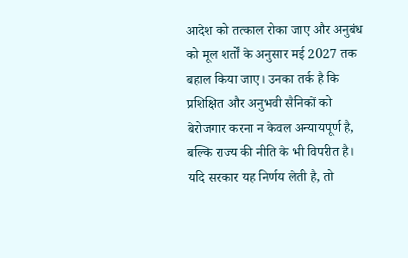आदेश को तत्काल रोका जाए और अनुबंध को मूल शर्तों के अनुसार मई 2027 तक बहाल किया जाए। उनका तर्क है कि प्रशिक्षित और अनुभवी सैनिकों को बेरोजगार करना न केवल अन्यायपूर्ण है, बल्कि राज्य की नीति के भी विपरीत है। यदि सरकार यह निर्णय लेती है, तो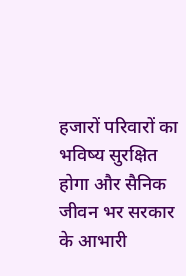हजारों परिवारों का भविष्य सुरक्षित होगा और सैनिक जीवन भर सरकार के आभारी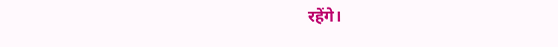रहेंगे।